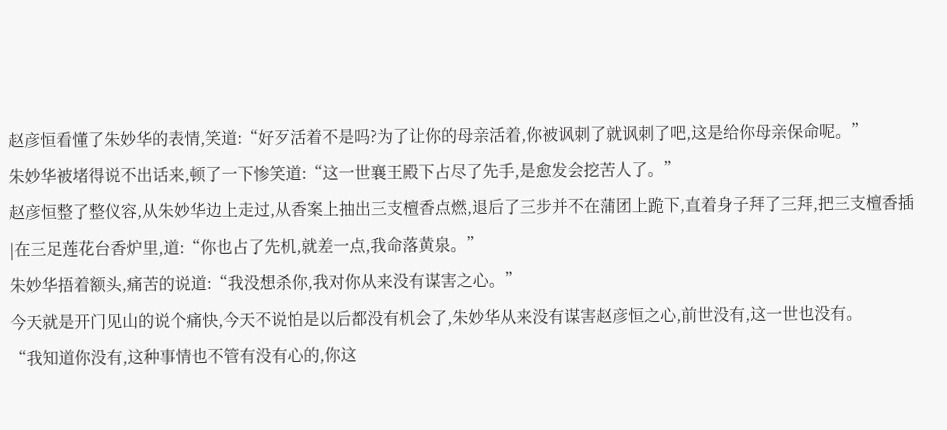赵彦恒看懂了朱妙华的表情,笑道:“好歹活着不是吗?为了让你的母亲活着,你被讽刺了就讽刺了吧,这是给你母亲保命呢。”
朱妙华被堵得说不出话来,顿了一下惨笑道:“这一世襄王殿下占尽了先手,是愈发会挖苦人了。”
赵彦恒整了整仪容,从朱妙华边上走过,从香案上抽出三支檀香点燃,退后了三步并不在蒲团上跪下,直着身子拜了三拜,把三支檀香插|在三足莲花台香炉里,道:“你也占了先机,就差一点,我命落黄泉。”
朱妙华捂着额头,痛苦的说道:“我没想杀你,我对你从来没有谋害之心。”
今天就是开门见山的说个痛快,今天不说怕是以后都没有机会了,朱妙华从来没有谋害赵彦恒之心,前世没有,这一世也没有。
“我知道你没有,这种事情也不管有没有心的,你这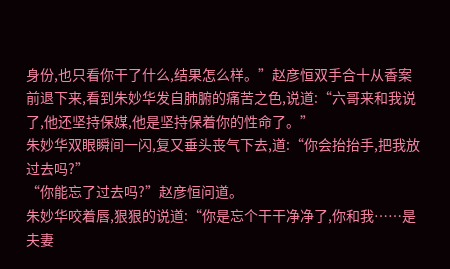身份,也只看你干了什么,结果怎么样。”赵彦恒双手合十从香案前退下来,看到朱妙华发自肺腑的痛苦之色,说道:“六哥来和我说了,他还坚持保媒,他是坚持保着你的性命了。”
朱妙华双眼瞬间一闪,复又垂头丧气下去,道:“你会抬抬手,把我放过去吗?”
“你能忘了过去吗?”赵彦恒问道。
朱妙华咬着唇,狠狠的说道:“你是忘个干干净净了,你和我……是夫妻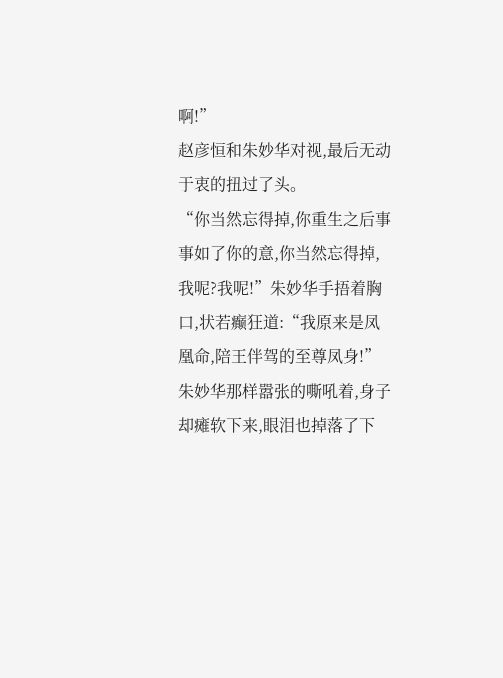啊!”
赵彦恒和朱妙华对视,最后无动于衷的扭过了头。
“你当然忘得掉,你重生之后事事如了你的意,你当然忘得掉,我呢?我呢!”朱妙华手捂着胸口,状若癫狂道:“我原来是凤凰命,陪王伴驾的至尊凤身!”
朱妙华那样嚣张的嘶吼着,身子却瘫软下来,眼泪也掉落了下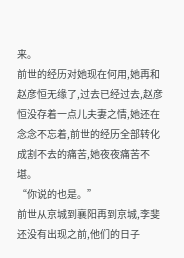来。
前世的经历对她现在何用,她再和赵彦恒无缘了,过去已经过去,赵彦恒没存着一点儿夫妻之情,她还在念念不忘着,前世的经历全部转化成割不去的痛苦,她夜夜痛苦不堪。
“你说的也是。”
前世从京城到襄阳再到京城,李斐还没有出现之前,他们的日子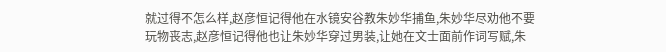就过得不怎么样,赵彦恒记得他在水镜安谷教朱妙华捕鱼,朱妙华尽劝他不要玩物丧志,赵彦恒记得他也让朱妙华穿过男装,让她在文士面前作词写赋,朱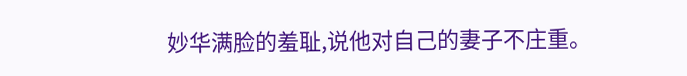妙华满脸的羞耻,说他对自己的妻子不庄重。